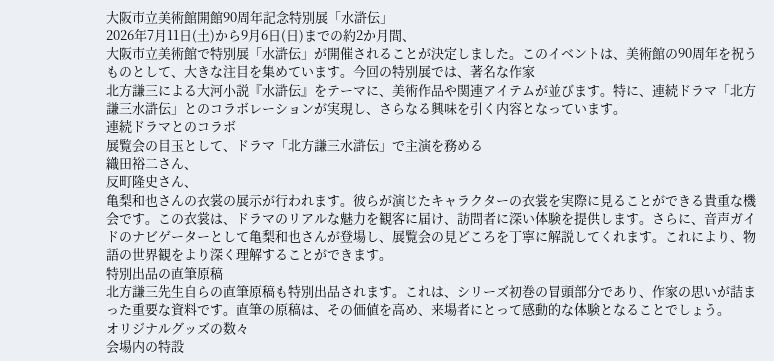大阪市立美術館開館90周年記念特別展「水滸伝」
2026年7月11日(土)から9月6日(日)までの約2か月間、
大阪市立美術館で特別展「水滸伝」が開催されることが決定しました。このイベントは、美術館の90周年を祝うものとして、大きな注目を集めています。今回の特別展では、著名な作家
北方謙三による大河小説『水滸伝』をテーマに、美術作品や関連アイテムが並びます。特に、連続ドラマ「北方謙三水滸伝」とのコラボレーションが実現し、さらなる興味を引く内容となっています。
連続ドラマとのコラボ
展覧会の目玉として、ドラマ「北方謙三水滸伝」で主演を務める
織田裕二さん、
反町隆史さん、
亀梨和也さんの衣裳の展示が行われます。彼らが演じたキャラクターの衣裳を実際に見ることができる貴重な機会です。この衣裳は、ドラマのリアルな魅力を観客に届け、訪問者に深い体験を提供します。さらに、音声ガイドのナビゲーターとして亀梨和也さんが登場し、展覧会の見どころを丁寧に解説してくれます。これにより、物語の世界観をより深く理解することができます。
特別出品の直筆原稿
北方謙三先生自らの直筆原稿も特別出品されます。これは、シリーズ初巻の冒頭部分であり、作家の思いが詰まった重要な資料です。直筆の原稿は、その価値を高め、来場者にとって感動的な体験となることでしょう。
オリジナルグッズの数々
会場内の特設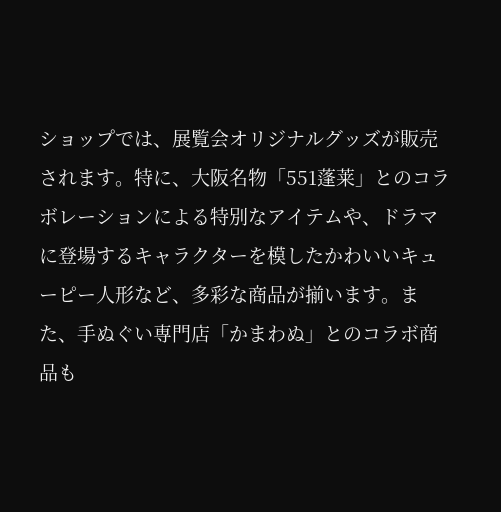ショップでは、展覧会オリジナルグッズが販売されます。特に、大阪名物「551蓬莱」とのコラボレーションによる特別なアイテムや、ドラマに登場するキャラクターを模したかわいいキューピー人形など、多彩な商品が揃います。また、手ぬぐい専門店「かまわぬ」とのコラボ商品も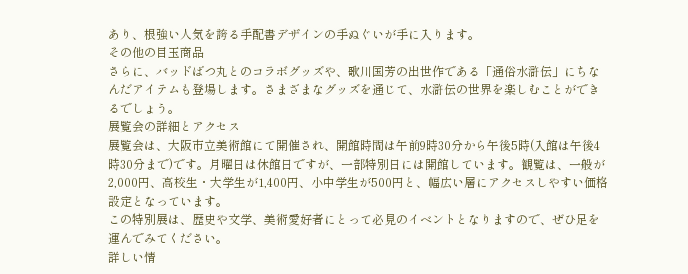あり、根強い人気を誇る手配書デザインの手ぬぐいが手に入ります。
その他の目玉商品
さらに、バッドばつ丸とのコラボグッズや、歌川国芳の出世作である「通俗水滸伝」にちなんだアイテムも登場します。さまざまなグッズを通じて、水滸伝の世界を楽しむことができるでしょう。
展覧会の詳細とアクセス
展覧会は、大阪市立美術館にて開催され、開館時間は午前9時30分から午後5時(入館は午後4時30分まで)です。月曜日は休館日ですが、一部特別日には開館しています。観覧は、一般が2,000円、高校生・大学生が1,400円、小中学生が500円と、幅広い層にアクセスしやすい価格設定となっています。
この特別展は、歴史や文学、美術愛好者にとって必見のイベントとなりますので、ぜひ足を運んでみてください。
詳しい情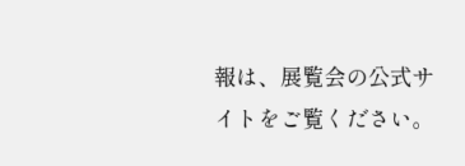報は、展覧会の公式サイトをご覧ください。